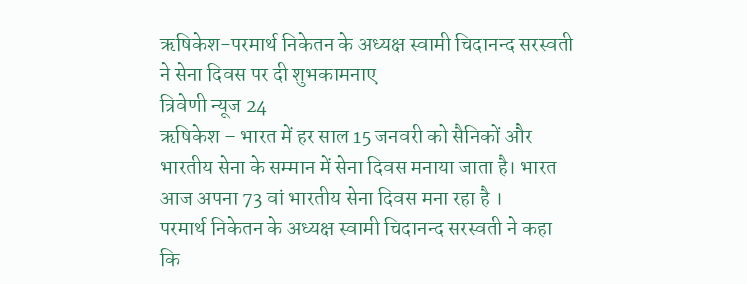ऋषिकेश-परमार्थ निकेतन के अध्यक्ष स्वामी चिदानन्द सरस्वती ने सेना दिवस पर दी शुभकामनाए
त्रिवेणी न्यूज 24
ऋषिकेश – भारत में हर साल 15 जनवरी को सैनिकों और भारतीय सेना के सम्मान में सेना दिवस मनाया जाता है। भारत आज अपना 73 वां भारतीय सेना दिवस मना रहा है ।
परमार्थ निकेतन के अध्यक्ष स्वामी चिदानन्द सरस्वती ने कहा कि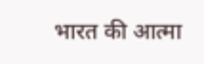भारत की आत्मा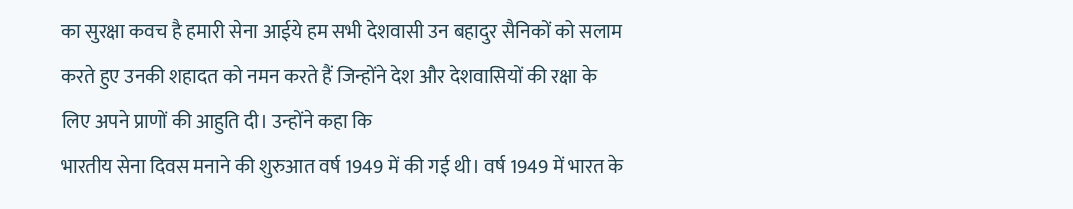का सुरक्षा कवच है हमारी सेना आईये हम सभी देशवासी उन बहादुर सैनिकों को सलाम करते हुए उनकी शहादत को नमन करते हैं जिन्होंने देश और देशवासियों की रक्षा के लिए अपने प्राणों की आहुति दी। उन्होंने कहा कि
भारतीय सेना दिवस मनाने की शुरुआत वर्ष 1949 में की गई थी। वर्ष 1949 में भारत के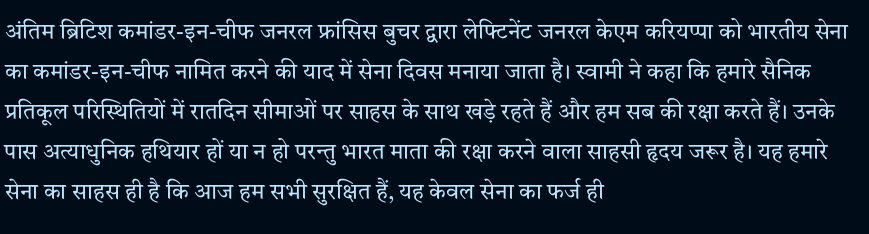अंतिम ब्रिटिश कमांडर-इन-चीफ जनरल फ्रांसिस बुचर द्वारा लेफ्टिनेंट जनरल केएम करियप्पा को भारतीय सेना का कमांडर-इन-चीफ नामित करने की याद में सेना दिवस मनाया जाता है। स्वामी ने कहा कि हमारे सैनिक प्रतिकूल परिस्थितियों में रातदिन सीमाओं पर साहस के साथ खड़े रहते हैं और हम सब की रक्षा करते हैं। उनके पास अत्याधुनिक हथियार हों या न हो परन्तु भारत माता की रक्षा करने वाला साहसी हृदय जरूर है। यह हमारे सेना का साहस ही है कि आज हम सभी सुरक्षित हैं, यह केवल सेना का फर्ज ही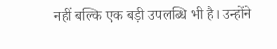नहीं बल्कि एक बड़ी उपलब्धि भी है। उन्होंने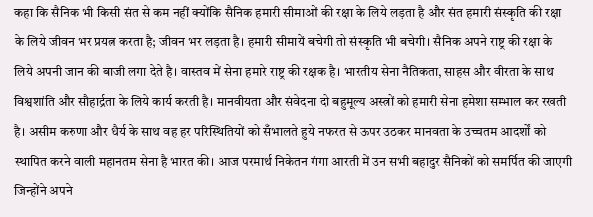कहा कि सैनिक भी किसी संत से कम नहीं क्योंकि सैनिक हमारी सीमाओं की रक्षा के लिये लड़ता है और संत हमारी संस्कृति की रक्षा के लिये जीवन भर प्रयत्न करता है; जीवन भर लड़ता है। हमारी सीमायें बचेगी तो संस्कृति भी बचेगी। सैनिक अपने राष्ट्र की रक्षा के लिये अपनी जान की बाजी लगा देते है। वास्तव में सेना हमारे राष्ट्र की रक्षक है। भारतीय सेना नैतिकता, साहस और वीरता के साथ विश्वशांति और सौहार्द्रता के लिये कार्य करती है। मानवीयता और संवेदना दो बहुमूल्य अस्त्रों को हमारी सेना हमेशा सम्भाल कर रखती है। असीम करुणा और धैर्य के साथ वह हर परिस्थितियों को सँभालते हुये नफरत से ऊपर उठकर मानवता के उच्चतम आदर्शों को स्थापित करने वाली महानतम सेना है भारत की। आज परमार्थ निकेतन गंगा आरती में उन सभी बहादुर सैनिकों को समर्पित की जाएगी जिन्होंने अपने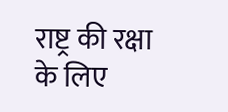राष्ट्र की रक्षा के लिए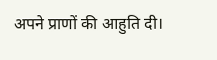अपने प्राणों की आहुति दी।